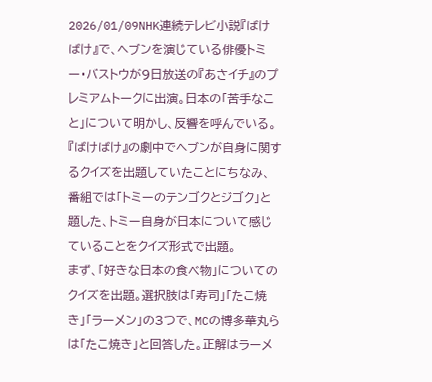2026/01/09NHK連続テレビ小説『ばけばけ』で、ヘブンを演じている俳優トミー・バストウが9日放送の『あさイチ』のプレミアムトークに出演。日本の「苦手なこと」について明かし、反響を呼んでいる。
『ばけばけ』の劇中でヘブンが自身に関するクイズを出題していたことにちなみ、番組では「トミーのテンゴクとジゴク」と題した、トミー自身が日本について感じていることをクイズ形式で出題。
まず、「好きな日本の食べ物」についてのクイズを出題。選択肢は「寿司」「たこ焼き」「ラーメン」の3つで、MCの博多華丸らは「たこ焼き」と回答した。正解はラーメ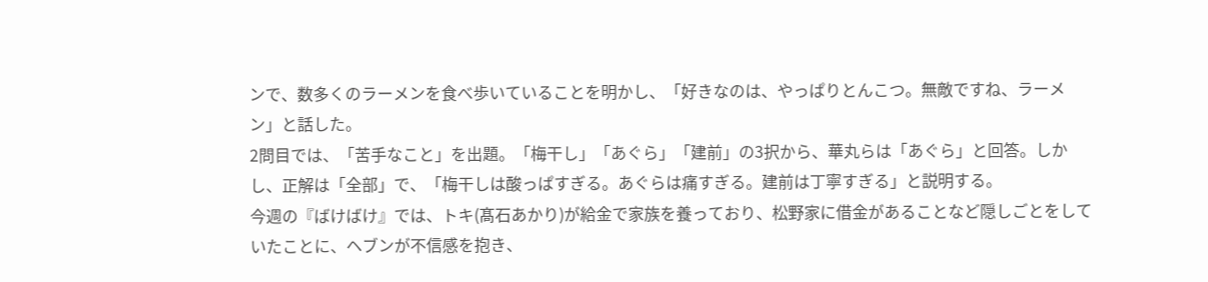ンで、数多くのラーメンを食べ歩いていることを明かし、「好きなのは、やっぱりとんこつ。無敵ですね、ラーメン」と話した。
2問目では、「苦手なこと」を出題。「梅干し」「あぐら」「建前」の3択から、華丸らは「あぐら」と回答。しかし、正解は「全部」で、「梅干しは酸っぱすぎる。あぐらは痛すぎる。建前は丁寧すぎる」と説明する。
今週の『ばけばけ』では、トキ(髙石あかり)が給金で家族を養っており、松野家に借金があることなど隠しごとをしていたことに、ヘブンが不信感を抱き、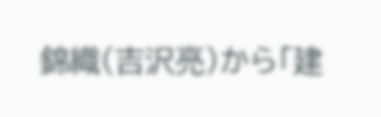錦織(吉沢亮)から「建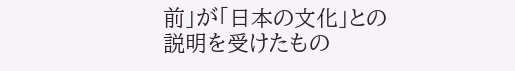前」が「日本の文化」との説明を受けたもの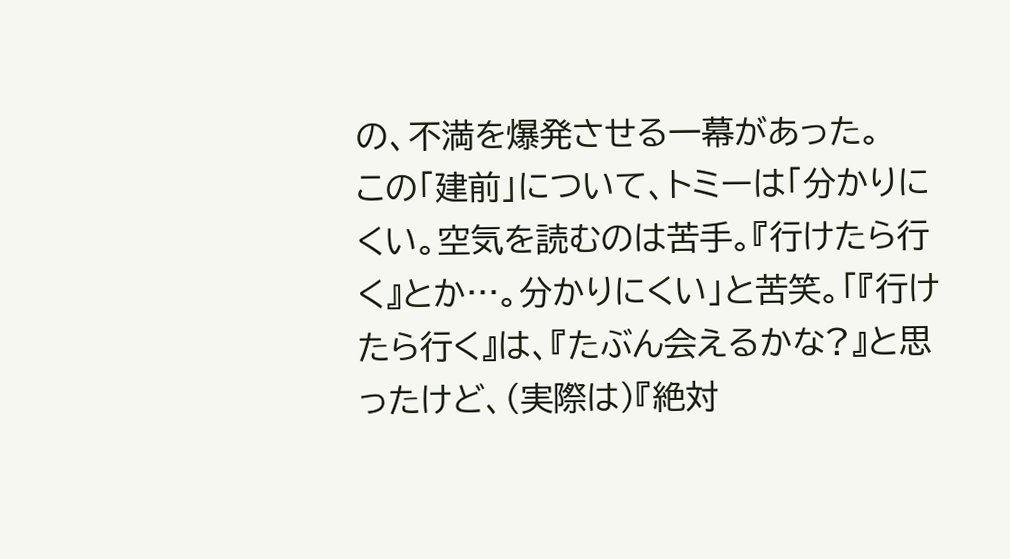の、不満を爆発させる一幕があった。
この「建前」について、トミーは「分かりにくい。空気を読むのは苦手。『行けたら行く』とか…。分かりにくい」と苦笑。「『行けたら行く』は、『たぶん会えるかな?』と思ったけど、(実際は)『絶対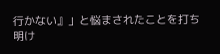行かない』」と悩まされたことを打ち明け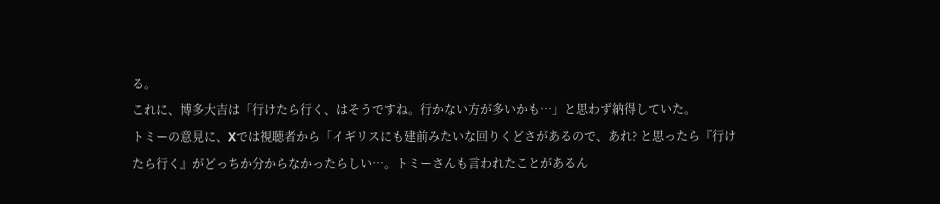る。
これに、博多大吉は「行けたら行く、はそうですね。行かない方が多いかも…」と思わず納得していた。
トミーの意見に、Xでは視聴者から「イギリスにも建前みたいな回りくどさがあるので、あれ? と思ったら『行けたら行く』がどっちか分からなかったらしい…。トミーさんも言われたことがあるん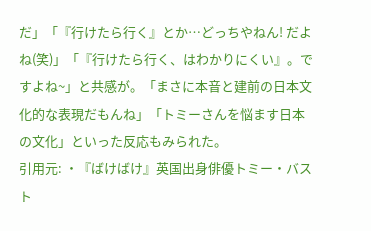だ」「『行けたら行く』とか…どっちやねん! だよね(笑)」「『行けたら行く、はわかりにくい』。ですよね~」と共感が。「まさに本音と建前の日本文化的な表現だもんね」「トミーさんを悩ます日本の文化」といった反応もみられた。
引用元: ・『ばけばけ』英国出身俳優トミー・バスト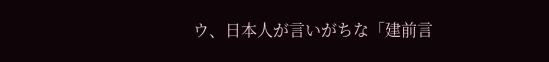ウ、日本人が言いがちな「建前言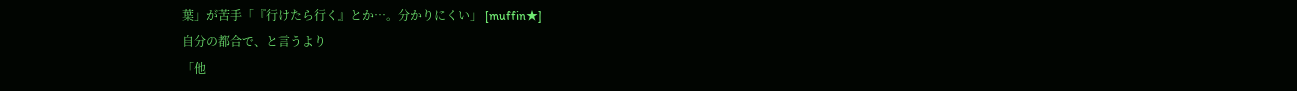葉」が苦手「『行けたら行く』とか…。分かりにくい」 [muffin★]
自分の都合で、と言うより
「他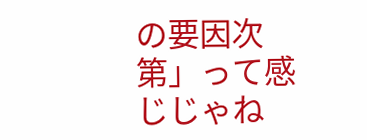の要因次第」って感じじゃね